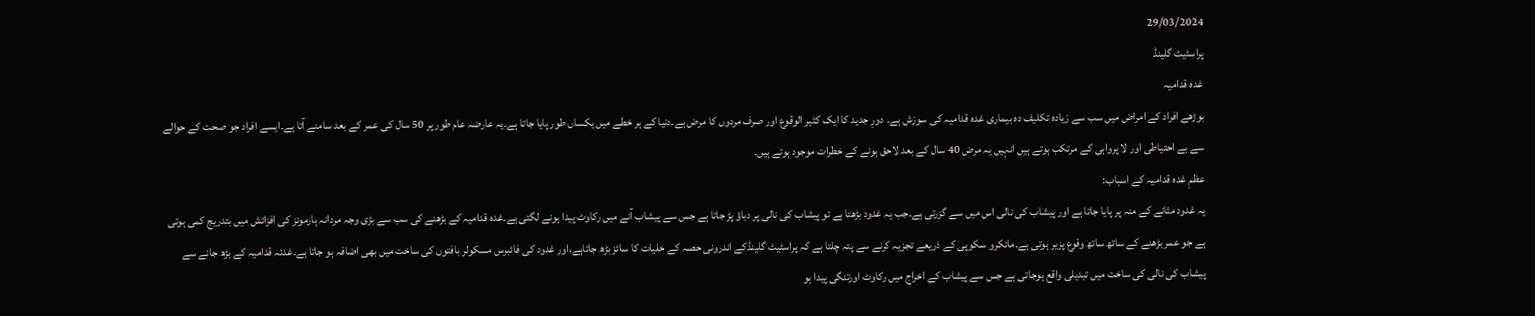29/03/2024
پراسٹیٹ گلینڈ
غدہ قدامیہ
بوڑھے افراد کے امراض میں سب سے زیادہ تکلیف دہ بیماری غدہ قدامیہ کی سوزش ہے۔ دورِ جدید کا ایک کثیر الوقوع اور صرف مردوں کا مرض ہے۔دنیا کے ہر خطے میں یکساں طور پایا جاتا ہے۔یہ عارضہ عام طور پر 50 سال کی عمر کے بعد سامنے آتا ہے۔ایسے افراد جو صحت کے حوالے سے بے احتیاطی اور لا پرواہی کے مرتکب ہوتے ہیں انہیں یہ مرض 40 سال کے بعد لاحق ہونے کے خطرات موجود ہوتے ہیں۔
عظمِ غدہ قدامیہ کے اسباب:
یہ غدود مثانے کے منہ پر پایا جاتا ہے اور پیشاب کی نالی اس میں سے گزرتی ہے۔جب یہ غدود بڑھتا ہے تو پیشاب کی نالی پر دباؤ پڑ جاتا ہے جس سے پیشاب آنے میں رکاوٹ پیدا ہونے لگتی ہے۔غدہ قدامیہ کے بڑھنے کی سب سے بڑی وجہ مردانہ ہارمونز کی افزائش میں بتدریج کمی ہوتی ہے جو عمر بڑھنے کے ساتھ ساتھ وقوع پزیر ہوتی ہے۔مائکرو سکوپی کے ذریعے تجزیہ کرنے سے پتہ چلتا ہے کہ پراسٹیٹ گلینڈکے اندرونی حصہ کے خلیات کا سائز بڑھ جاتاہے،اور غدود کی فائبرس مسکولر بافتوں کی ساخت میں بھی اضافہ ہو جاتا ہے۔غدئہ قدامیہ کے بڑھ جانے سے پیشاب کی نالی کی ساخت میں تبدیلی واقع ہوجاتی ہے جس سے پیشاب کے اخراج میں رکاوٹ اورتنگی پیدا ہو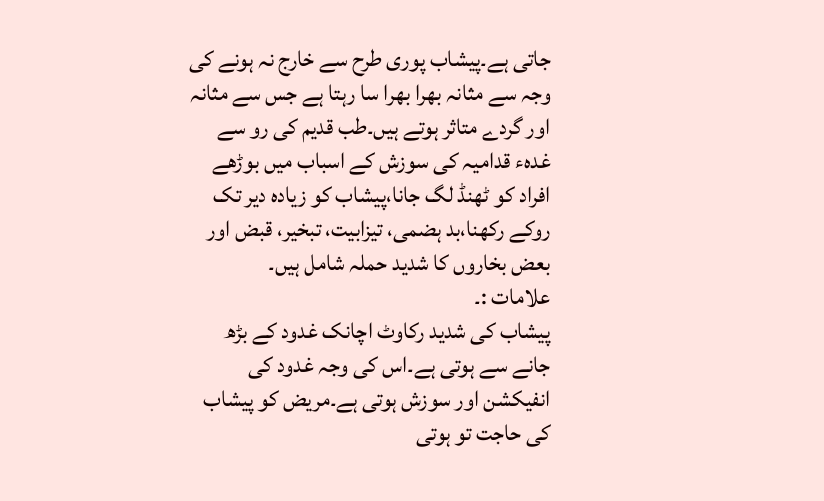جاتی ہے۔پیشاب پوری طرح سے خارج نہ ہونے کی وجہ سے مثانہ بھرا بھرا سا رہتا ہے جس سے مثانہ اور گردے متاثر ہوتے ہیں۔طب قدیم کی رو سے غدہء قدامیہ کی سوزش کے اسباب میں بوڑھے افراد کو ٹھنڈ لگ جانا،پیشاب کو زیادہ دیر تک روکے رکھنا،بد ہضمی، تیزابیت، تبخیر، قبض اور بعض بخاروں کا شدید حملہ شامل ہیں۔
علامات :۔
پیشاب کی شدید رکاوٹ اچانک غدود کے بڑھ جانے سے ہوتی ہے۔اس کی وجہ غدود کی انفیکشن اور سوزش ہوتی ہے۔مریض کو پیشاب کی حاجت تو ہوتی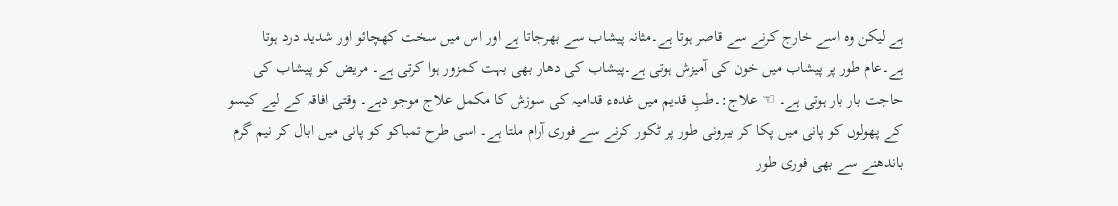ہے لیکن وہ اسے خارج کرنے سے قاصر ہوتا ہے۔مثانہ پیشاب سے بھرجاتا ہے اور اس میں سخت کھچائو اور شدید درد ہوتا ہے۔عام طور پر پیشاب میں خون کی آمیزش ہوتی ہے۔پیشاب کی دھار بھی بہت کمزور ہوا کرتی ہے۔ مریض کو پیشاب کی حاجت بار بار ہوتی ہے۔ ☜ علاج:۔طبِ قدیم میں غدہء قدامیہ کی سوزش کا مکمل علاج موجو دہے۔ وقتی افاقہ کے لیے کیسو کے پھولوں کو پانی میں پکا کر بیرونی طور پر ٹکور کرنے سے فوری آرام ملتا ہے۔ اسی طرح تمباکو کو پانی میں ابال کر نیم گرم باندھنے سے بھی فوری طور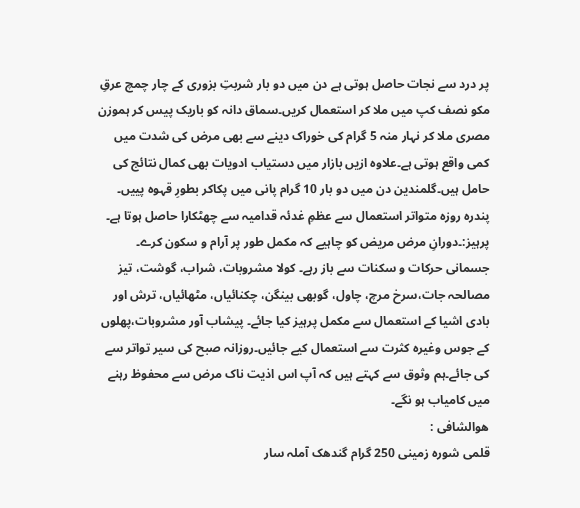پر درد سے نجات حاصل ہوتی ہے دن میں دو بار شربتِ بزوری کے چار چمچ عرقِ مکو نصف کپ میں ملا کر استعمال کریں۔سماق دانہ کو باریک پیس کر ہموزن مصری ملا کر نہار منہ 5 گرام کی خوراک دینے سے بھی مرض کی شدت میں کمی واقع ہوتی ہے۔علاوہ ازیں بازار میں دستیاب ادویات بھی کمال نتائج کی حامل ہیں۔گلمندین دن میں دو بار 10 گرام پانی میں پکاکر بطورِ قہوہ پییں۔ پندرہ روزہ متواتر استعمال سے عظمِ غدئہ قدامیہ سے چھٹکارا حاصل ہوتا ہے۔ پرہیز:۔دورانِ مرض مریض کو چاہیے کہ مکمل طور پر آرام و سکون کرے۔ جسمانی حرکات و سکنات سے باز رہے۔ کولا مشروبات، شراب، گوشت، تیز مصالحہ جات،سرخ مرچ، چاول، گوبھی بینگن، چکنائیاں، مٹھائیاں، ترش اور بادی اشیا کے استعمال سے مکمل پرہیز کیا جائے۔ پیشاب آور مشروبات،پھلوں کے جوس وغیرہ کثرت سے استعمال کیے جائیں۔روزانہ صبح کی سیر تواتر سے کی جائے۔ہم وثوق سے کہتے ہیں کہ آپ اس اذیت ناک مرض سے محفوظ رہنے میں کامیاب ہو نگے۔
ھوالشافی :
قلمی شورہ زمینی 250 گرام گندھک آملہ سار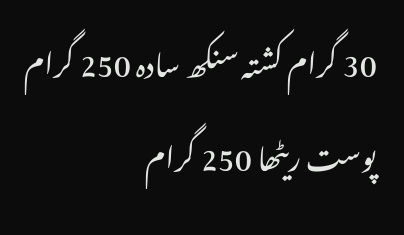30 گرام کشتہ سنکھ سادہ 250 گرام پوست ریٹھا 250 گرام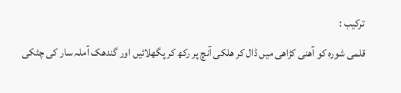ترکیب :
قلمی شورہ کو آھنی کڑاھی میں ڈال کر ھلکی آنچ پر رکھ کر پگھلائیں اور گندھک آملہ سار کی چٹکی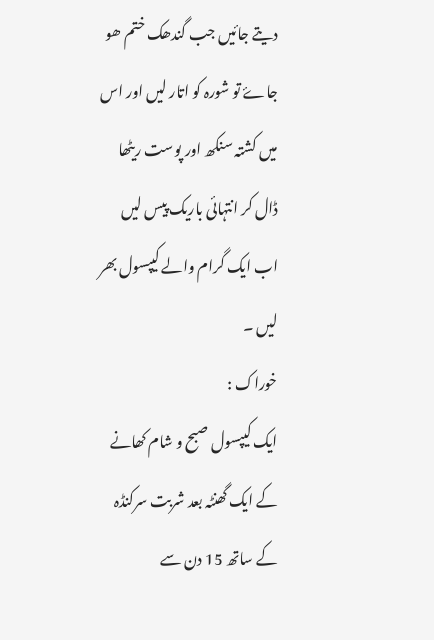دیتے جائیں جب گندھک ختم ھو جاۓ تو شورہ کو اتار لیں اور اس میں کشتہ سنکھ اور پوست ریٹھا ڈال کر انتہائی باریک پیس لیں اب ایک گرام والے کیپسول بھر لیں ۔
خوراک :
ایک کیپسول صبح و شام کھانے کے ایک گھنٹہ بعد شربت سرکنڈہ کے ساتھ 15 دن سے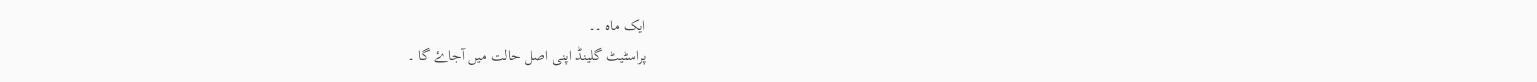ایک ماہ ۔۔
پراسٹیٹ گلینڈ اپنی اصل حالت میں آجاۓ گا ۔